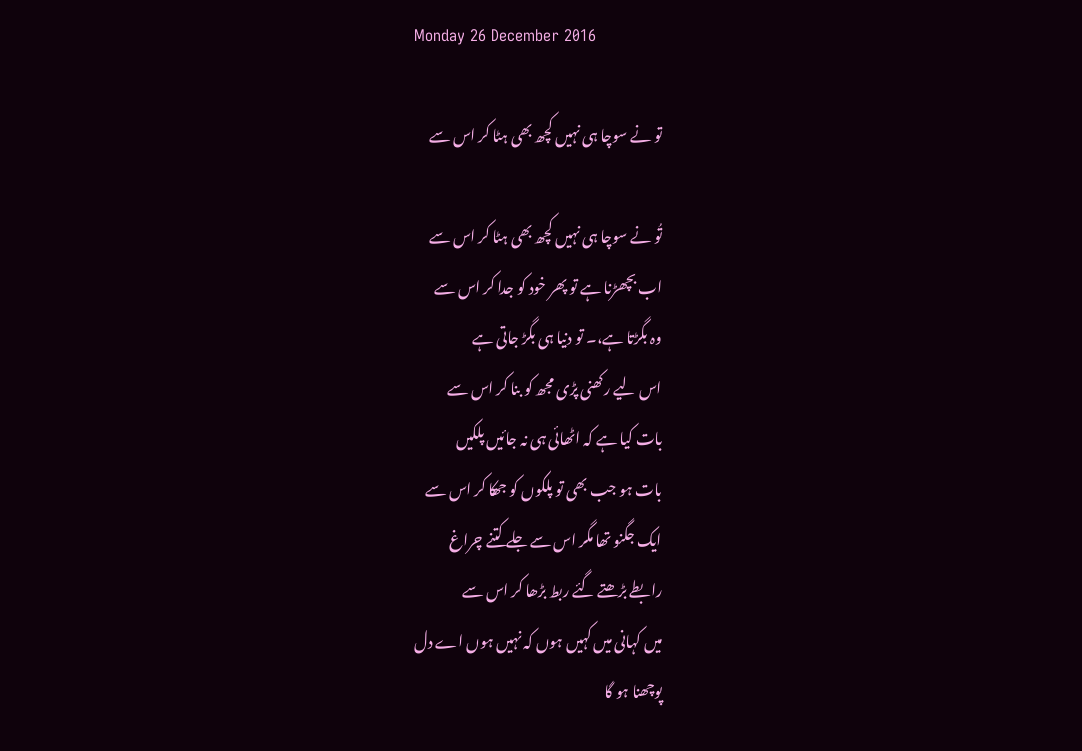Monday 26 December 2016

تو نے سوچا ہی نہیں کچھ بھی ہٹا کر اس سے

تُو نے سوچا ہی نہیں کچھ بھی ہٹا کر اس سے
اب بچھڑنا ہے تو پھر خود کو جدا کر اس سے
وہ بگڑتا ہے،۔ تو دنیا ہی بگڑ جاتی ہے
اس لیے رکھنی پڑی مجھ کو بنا کر اس سے
بات کیا ہے کہ اٹھائی ہی نہ جائیں پلکیں
بات ہو جب بھی تو پلکوں کو جھکا کر اس سے
ایک جگنو تھا مگر اس سے جلے کتنے چراغ
رابطے بڑھتے گئے ربط بڑھا کر اس سے
میں کہانی میں کہیں ہوں کہ نہیں ہوں اے دل
پوچھنا ہو گا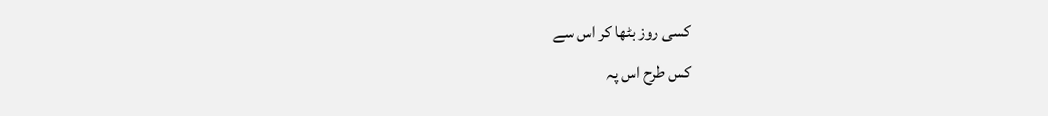کسی روز بٹھا کر اس سے
کس طرح اس پہ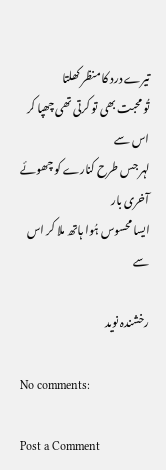تیرے درد کا منظر کھلتا
تُو محبت بھی تو کرتی تھی چھپا کر اس سے
لہر جس طرح کنارے کو چھوئے آخری بار
ایسا محسوس ہُوا ہاتھ ملا کر اس سے

رخشندہ نوید

No comments:

Post a Comment